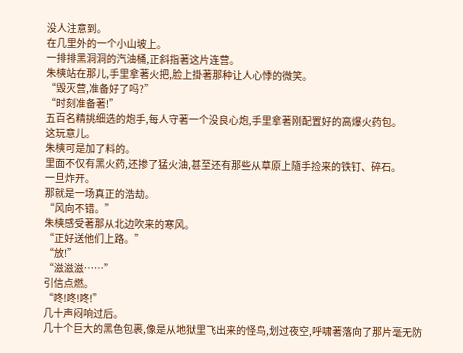没人注意到。
在几里外的一个小山坡上。
一排排黑洞洞的汽油桶,正斜指著这片连营。
朱樉站在那儿,手里拿著火把,脸上掛著那种让人心悸的微笑。
“毁灭营,准备好了吗?”
“时刻准备著!”
五百名精挑细选的炮手,每人守著一个没良心炮,手里拿著刚配置好的高爆火药包。
这玩意儿。
朱樉可是加了料的。
里面不仅有黑火药,还掺了猛火油,甚至还有那些从草原上隨手捡来的铁钉、碎石。
一旦炸开。
那就是一场真正的浩劫。
“风向不错。”
朱樉感受著那从北边吹来的寒风。
“正好送他们上路。”
“放!”
“滋滋滋……”
引信点燃。
“咚!咚!咚!”
几十声闷响过后。
几十个巨大的黑色包裹,像是从地狱里飞出来的怪鸟,划过夜空,呼啸著落向了那片毫无防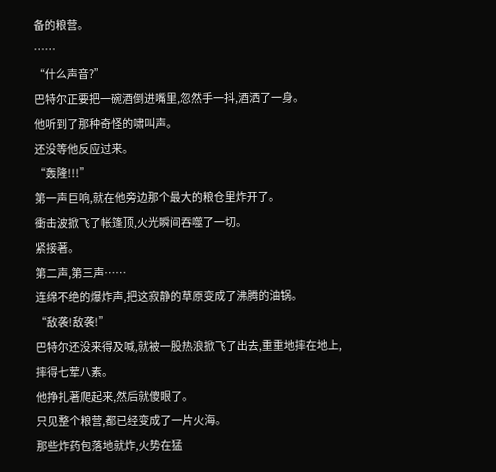备的粮营。
……
“什么声音?”
巴特尔正要把一碗酒倒进嘴里,忽然手一抖,酒洒了一身。
他听到了那种奇怪的啸叫声。
还没等他反应过来。
“轰隆!!!”
第一声巨响,就在他旁边那个最大的粮仓里炸开了。
衝击波掀飞了帐篷顶,火光瞬间吞噬了一切。
紧接著。
第二声,第三声……
连绵不绝的爆炸声,把这寂静的草原变成了沸腾的油锅。
“敌袭!敌袭!”
巴特尔还没来得及喊,就被一股热浪掀飞了出去,重重地摔在地上,摔得七荤八素。
他挣扎著爬起来,然后就傻眼了。
只见整个粮营,都已经变成了一片火海。
那些炸药包落地就炸,火势在猛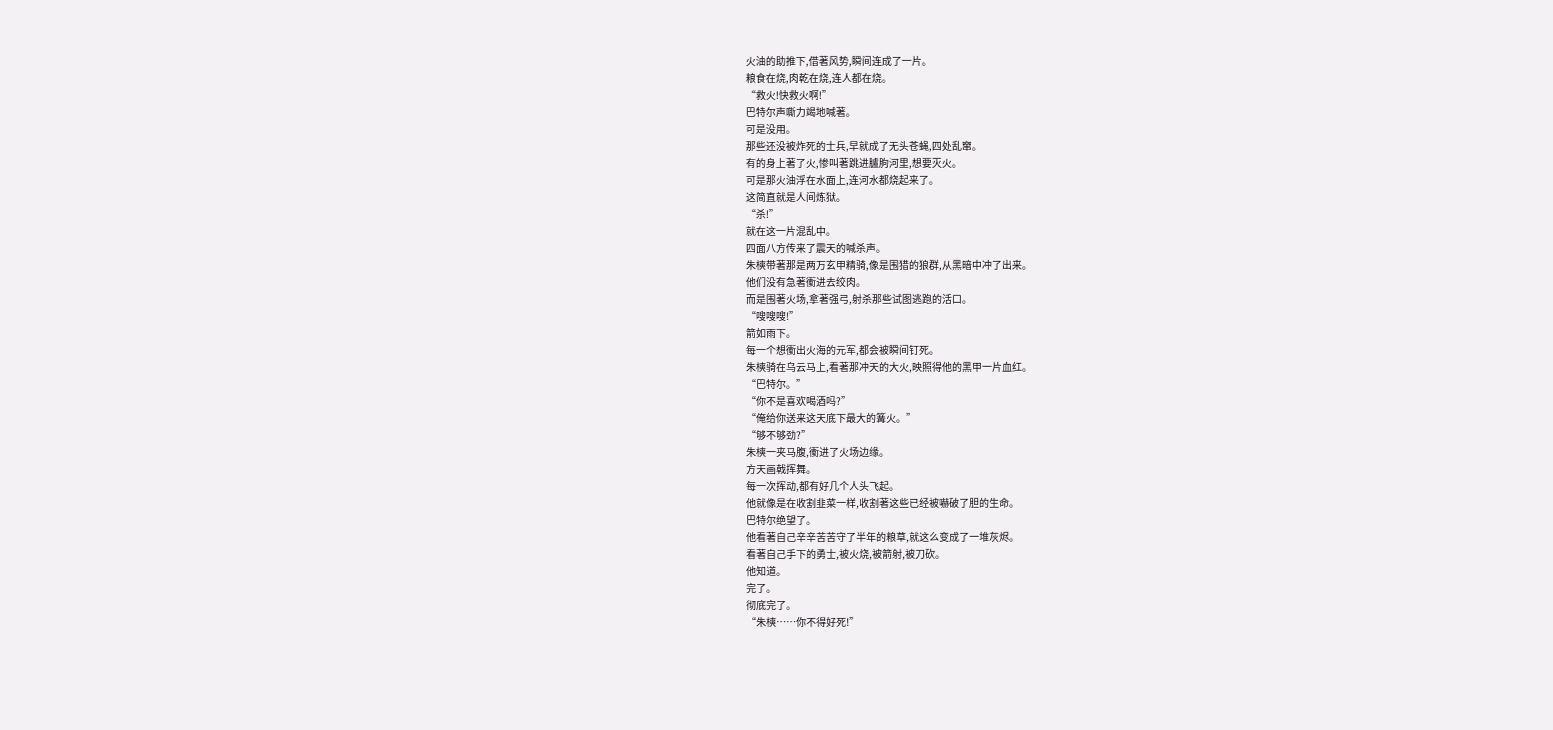火油的助推下,借著风势,瞬间连成了一片。
粮食在烧,肉乾在烧,连人都在烧。
“救火!快救火啊!”
巴特尔声嘶力竭地喊著。
可是没用。
那些还没被炸死的士兵,早就成了无头苍蝇,四处乱窜。
有的身上著了火,惨叫著跳进臚朐河里,想要灭火。
可是那火油浮在水面上,连河水都烧起来了。
这简直就是人间炼狱。
“杀!”
就在这一片混乱中。
四面八方传来了震天的喊杀声。
朱樉带著那是两万玄甲精骑,像是围猎的狼群,从黑暗中冲了出来。
他们没有急著衝进去绞肉。
而是围著火场,拿著强弓,射杀那些试图逃跑的活口。
“嗖嗖嗖!”
箭如雨下。
每一个想衝出火海的元军,都会被瞬间钉死。
朱樉骑在乌云马上,看著那冲天的大火,映照得他的黑甲一片血红。
“巴特尔。”
“你不是喜欢喝酒吗?”
“俺给你送来这天底下最大的篝火。”
“够不够劲?”
朱樉一夹马腹,衝进了火场边缘。
方天画戟挥舞。
每一次挥动,都有好几个人头飞起。
他就像是在收割韭菜一样,收割著这些已经被嚇破了胆的生命。
巴特尔绝望了。
他看著自己辛辛苦苦守了半年的粮草,就这么变成了一堆灰烬。
看著自己手下的勇士,被火烧,被箭射,被刀砍。
他知道。
完了。
彻底完了。
“朱樉……你不得好死!”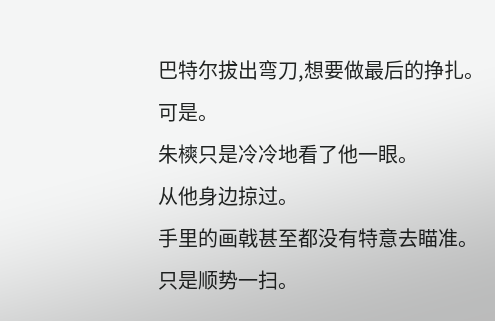巴特尔拔出弯刀,想要做最后的挣扎。
可是。
朱樉只是冷冷地看了他一眼。
从他身边掠过。
手里的画戟甚至都没有特意去瞄准。
只是顺势一扫。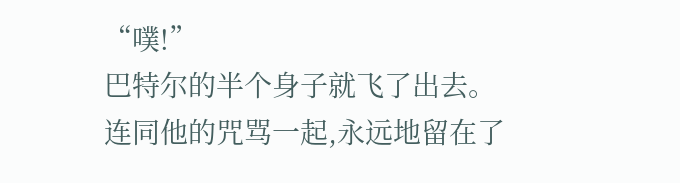“噗!”
巴特尔的半个身子就飞了出去。
连同他的咒骂一起,永远地留在了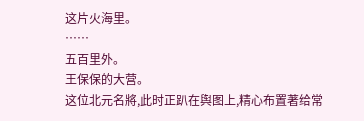这片火海里。
……
五百里外。
王保保的大营。
这位北元名將,此时正趴在舆图上,精心布置著给常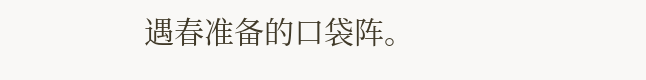遇春准备的口袋阵。